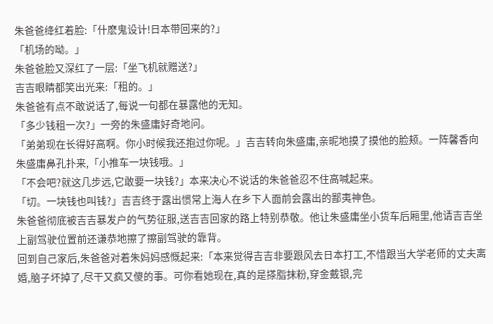朱爸爸绛红着脸:「什麽鬼设计!日本带回来的?」
「机场的呦。」
朱爸爸脸又深红了一层:「坐飞机就赠送?」
吉吉眼睛都笑出光来:「租的。」
朱爸爸有点不敢说话了,每说一句都在暴露他的无知。
「多少钱租一次?」一旁的朱盛庸好奇地问。
「弟弟现在长得好高啊。你小时候我还抱过你呢。」吉吉转向朱盛庸,亲昵地摸了摸他的脸颊。一阵馨香向朱盛庸鼻孔扑来,「小推车一块钱哦。」
「不会吧?就这几步远,它敢要一块钱?」本来决心不说话的朱爸爸忍不住高喊起来。
「切。一块钱也叫钱?」吉吉终于露出惯常上海人在乡下人面前会露出的鄙夷神色。
朱爸爸彻底被吉吉暴发户的气势征服,送吉吉回家的路上特别恭敬。他让朱盛庸坐小货车后厢里,他请吉吉坐上副驾驶位置前还谦恭地擦了擦副驾驶的靠背。
回到自己家后,朱爸爸对着朱妈妈感慨起来:「本来觉得吉吉非要跟风去日本打工,不惜跟当大学老师的丈夫离婚,脑子坏掉了,尽干又疯又傻的事。可你看她现在,真的是搽脂抹粉,穿金戴银,完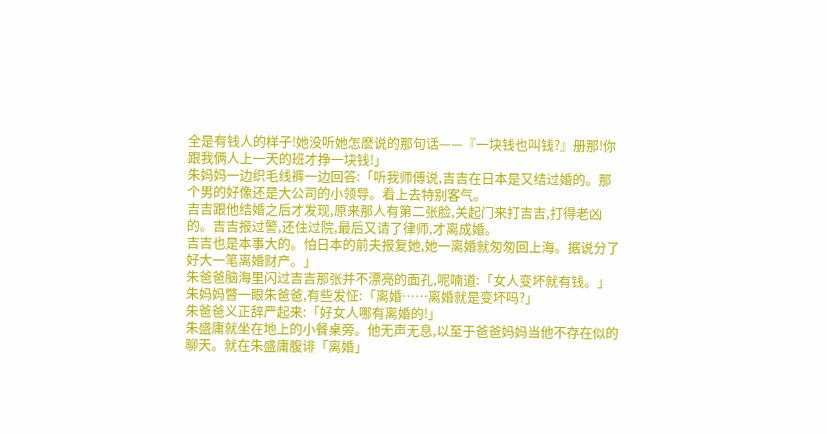全是有钱人的样子!她没听她怎麽说的那句话——『一块钱也叫钱?』册那!你跟我俩人上一天的班才挣一块钱!」
朱妈妈一边织毛线裤一边回答:「听我师傅说,吉吉在日本是又结过婚的。那个男的好像还是大公司的小领导。看上去特别客气。
吉吉跟他结婚之后才发现,原来那人有第二张脸,关起门来打吉吉,打得老凶的。吉吉报过警,还住过院,最后又请了律师,才离成婚。
吉吉也是本事大的。怕日本的前夫报复她,她一离婚就匆匆回上海。据说分了好大一笔离婚财产。」
朱爸爸脑海里闪过吉吉那张并不漂亮的面孔,呢喃道:「女人变坏就有钱。」
朱妈妈瞥一眼朱爸爸,有些发怔:「离婚……离婚就是变坏吗?」
朱爸爸义正辞严起来:「好女人哪有离婚的!」
朱盛庸就坐在地上的小餐桌旁。他无声无息,以至于爸爸妈妈当他不存在似的聊天。就在朱盛庸腹诽「离婚」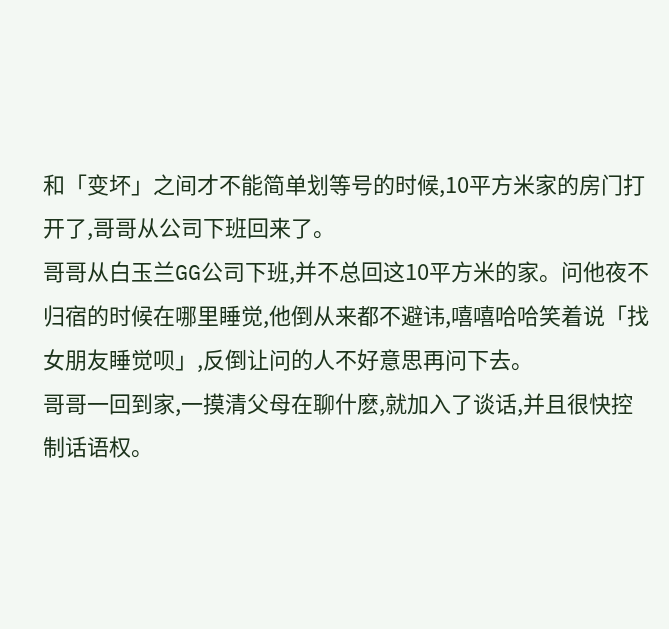和「变坏」之间才不能简单划等号的时候,10平方米家的房门打开了,哥哥从公司下班回来了。
哥哥从白玉兰GG公司下班,并不总回这10平方米的家。问他夜不归宿的时候在哪里睡觉,他倒从来都不避讳,嘻嘻哈哈笑着说「找女朋友睡觉呗」,反倒让问的人不好意思再问下去。
哥哥一回到家,一摸清父母在聊什麽,就加入了谈话,并且很快控制话语权。